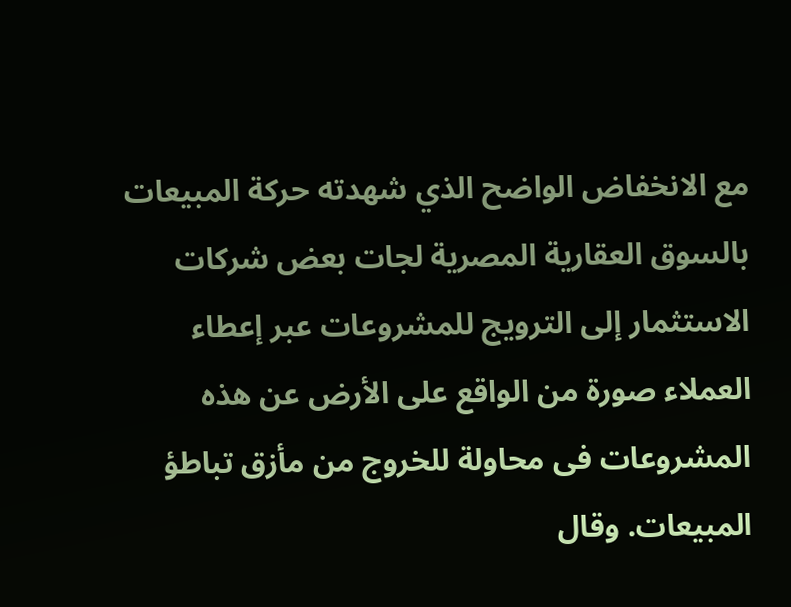مع الانخفاض الواضح الذي شهدته حركة المبيعات بالسوق العقارية المصرية لجات بعض شركات الاستثمار إلى الترويج للمشروعات عبر إعطاء العملاء صورة من الواقع على الأرض عن هذه المشروعات فى محاولة للخروج من مأزق تباطؤ المبيعات. وقال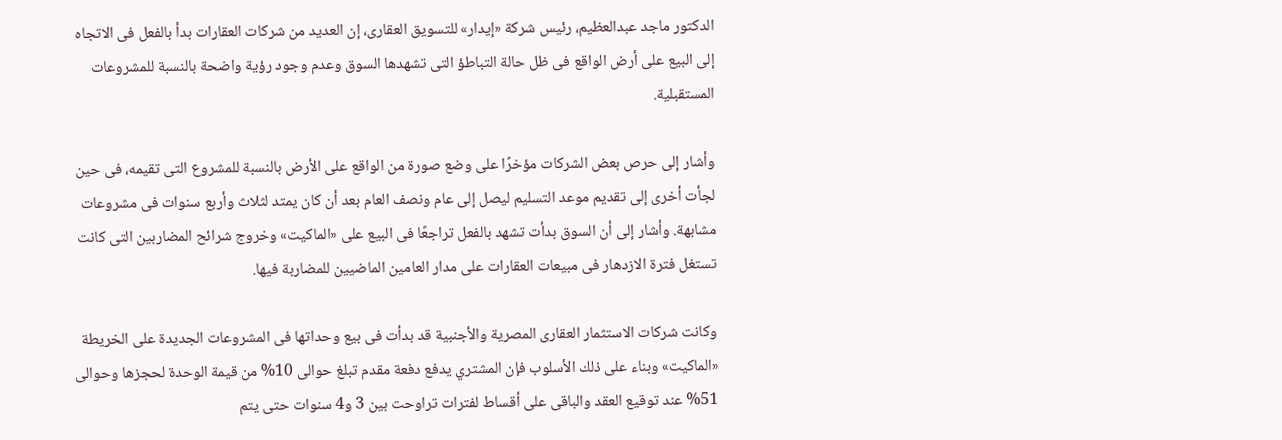الدكتور ماجد عبدالعظيم، رئيس شركة «إيدار» للتسويق العقارى، إن العديد من شركات العقارات بدأ بالفعل فى الاتجاه إلى البيع على أرض الواقع فى ظل حالة التباطؤ التى تشهدها السوق وعدم وجود رؤية واضحة بالنسبة للمشروعات المستقبلية.

وأشار إلى حرص بعض الشركات مؤخرًا على وضع صورة من الواقع على الأرض بالنسبة للمشروع التى تقيمه، فى حين لجأت أخرى إلى تقديم موعد التسليم ليصل إلى عام ونصف العام بعد أن كان يمتد لثلاث وأربع سنوات فى مشروعات مشابهة. وأشار إلى أن السوق بدأت تشهد بالفعل تراجعًا فى البيع على «الماكيت» وخروج شرائح المضاربين التى كانت تستغل فترة الازدهار فى مبيعات العقارات على مدار العامين الماضيين للمضاربة فيها.

وكانت شركات الاستثمار العقارى المصرية والأجنبية قد بدأت فى بيع وحداتها فى المشروعات الجديدة على الخريطة «الماكيت» وبناء على ذلك الأسلوب فإن المشتري يدفع دفعة مقدم تبلغ حوالى 10% من قيمة الوحدة لحجزها وحوالى 51% عند توقيع العقد والباقى على أقساط لفترات تراوحت بين 3 و4 سنوات حتى يتم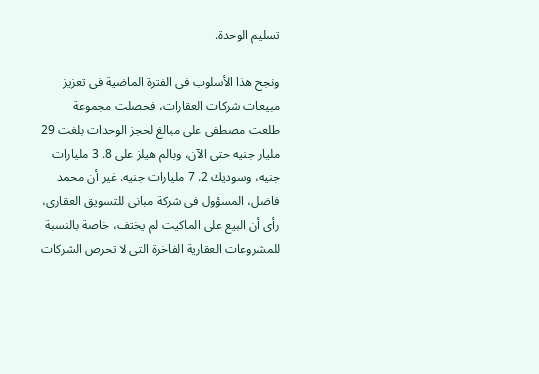تسليم الوحدة.

ونجح هذا الأسلوب فى الفترة الماضية فى تعزيز مبيعات شركات العقارات، فحصلت مجموعة طلعت مصطفى على مبالغ لحجز الوحدات بلغت 29 مليار جنيه حتى الآن، وبالم هيلز على 8. 3 مليارات جنيه، وسوديك 2. 7 مليارات جنيه. غير أن محمد فاضل، المسؤول فى شركة مبانى للتسويق العقارى، رأى أن البيع على الماكيت لم يختف، خاصة بالنسبة للمشروعات العقارية الفاخرة التى لا تحرص الشركات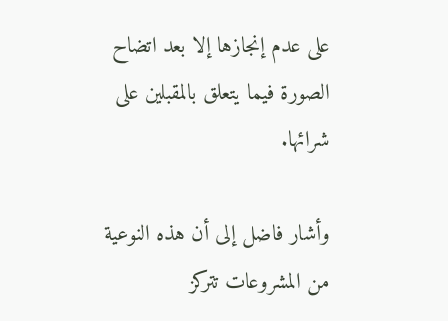على عدم إنجازها إلا بعد اتضاح الصورة فيما يتعلق بالمقبلين على شرائها.

وأشار فاضل إلى أن هذه النوعية من المشروعات تتركز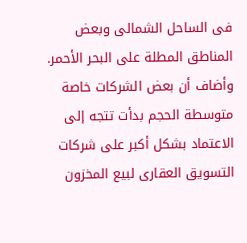فى الساحل الشمالى وبعض المناطق المطلة على البحر الأحمر. وأضاف أن بعض الشركات خاصة متوسطة الحجم بدأت تتجه إلى الاعتماد بشكل أكبر على شركات التسويق العقارى لبيع المخزون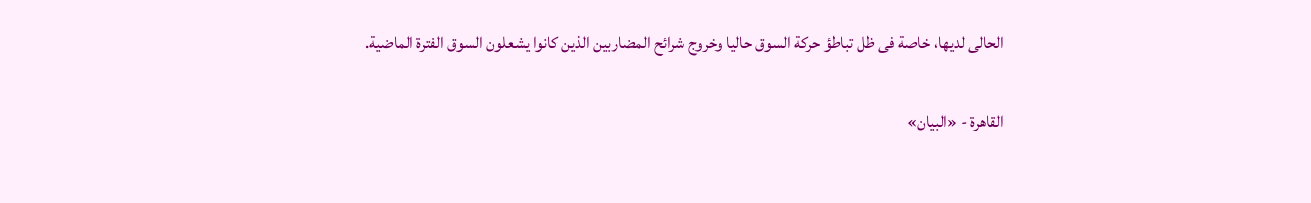الحالى لديها، خاصة فى ظل تباطؤ حركة السوق حاليا وخروج شرائح المضاربين الذين كانوا يشعلون السوق الفترة الماضية.

القاهرة - «البيان»